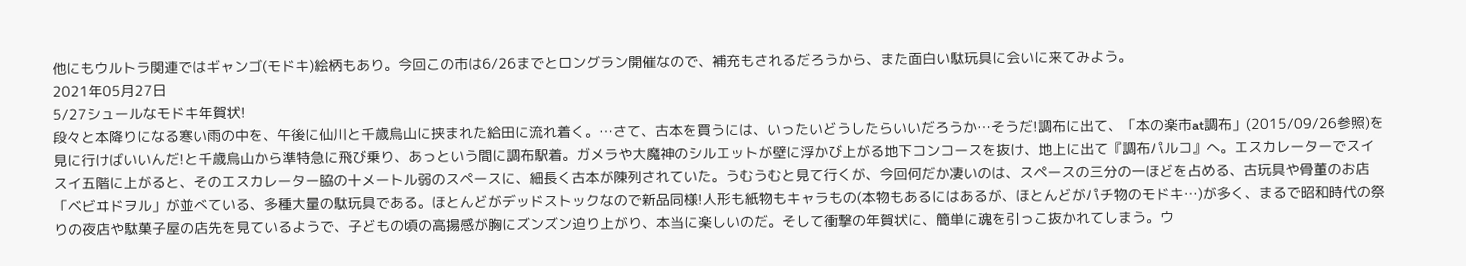他にもウルトラ関連ではギャンゴ(モドキ)絵柄もあり。今回この市は6/26までとロングラン開催なので、補充もされるだろうから、また面白い駄玩具に会いに来てみよう。
2021年05月27日
5/27シュールなモドキ年賀状!
段々と本降りになる寒い雨の中を、午後に仙川と千歳烏山に挟まれた給田に流れ着く。…さて、古本を買うには、いったいどうしたらいいだろうか…そうだ!調布に出て、「本の楽市at調布」(2015/09/26参照)を見に行けばいいんだ!と千歳烏山から準特急に飛び乗り、あっという間に調布駅着。ガメラや大魔神のシルエットが壁に浮かび上がる地下コンコースを抜け、地上に出て『調布パルコ』へ。エスカレーターでスイスイ五階に上がると、そのエスカレーター脇の十メートル弱のスペースに、細長く古本が陳列されていた。うむうむと見て行くが、今回何だか凄いのは、スペースの三分の一ほどを占める、古玩具や骨董のお店「ベビヰドヲル」が並べている、多種大量の駄玩具である。ほとんどがデッドストックなので新品同様!人形も紙物もキャラもの(本物もあるにはあるが、ほとんどがパチ物のモドキ…)が多く、まるで昭和時代の祭りの夜店や駄菓子屋の店先を見ているようで、子どもの頃の高揚感が胸にズンズン迫り上がり、本当に楽しいのだ。そして衝撃の年賀状に、簡単に魂を引っこ抜かれてしまう。ウ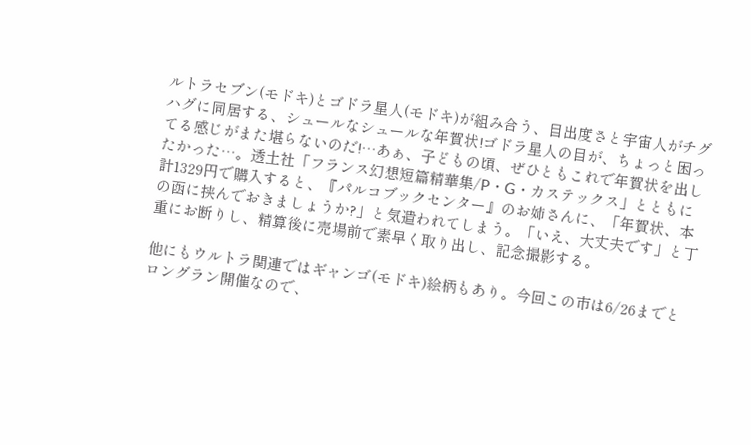ルトラセブン(モドキ)とゴドラ星人(モドキ)が組み合う、目出度さと宇宙人がチグハグに同居する、シュールなシュールな年賀状!ゴドラ星人の目が、ちょっと困ってる感じがまた堪らないのだ!…あぁ、子どもの頃、ぜひともこれで年賀状を出したかった…。透土社「フランス幻想短篇精華集/P・G・カステックス」とともに計1329円で購入すると、『パルコブックセンター』のお姉さんに、「年賀状、本の函に挟んでおきましょうか?」と気遣われてしまう。「いえ、大丈夫です」と丁重にお断りし、精算後に売場前で素早く取り出し、記念撮影する。

他にもウルトラ関連ではギャンゴ(モドキ)絵柄もあり。今回この市は6/26までとロングラン開催なので、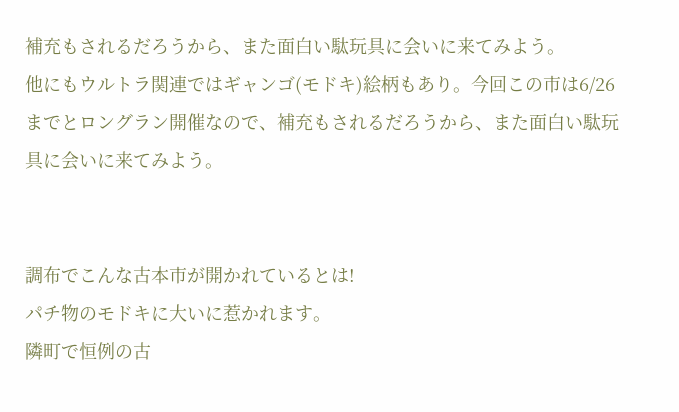補充もされるだろうから、また面白い駄玩具に会いに来てみよう。
他にもウルトラ関連ではギャンゴ(モドキ)絵柄もあり。今回この市は6/26までとロングラン開催なので、補充もされるだろうから、また面白い駄玩具に会いに来てみよう。


調布でこんな古本市が開かれているとは!
パチ物のモドキに大いに惹かれます。
隣町で恒例の古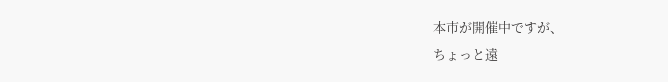本市が開催中ですが、
ちょっと遠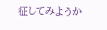征してみようか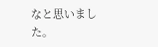なと思いました。